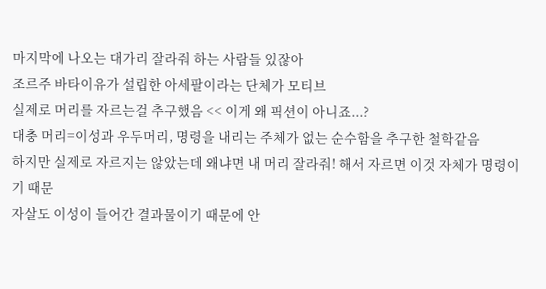마지막에 나오는 대가리 잘라줘 하는 사람들 있잖아
조르주 바타이유가 설립한 아세팔이라는 단체가 모티브
실제로 머리를 자르는걸 추구했음 << 이게 왜 픽션이 아니죠...?
대충 머리=이성과 우두머리, 명령을 내리는 주체가 없는 순수함을 추구한 철학같음
하지만 실제로 자르지는 않았는데 왜냐면 내 머리 잘라줘! 해서 자르면 이것 자체가 명령이기 때문
자살도 이성이 들어간 결과물이기 때문에 안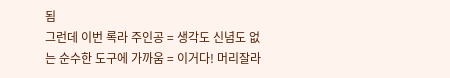됨
그런데 이번 록라 주인공 = 생각도 신념도 없는 순수한 도구에 가까움 = 이거다! 머리잘라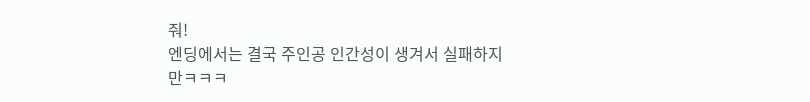줘!
엔딩에서는 결국 주인공 인간성이 생겨서 실패하지만ㅋㅋㅋ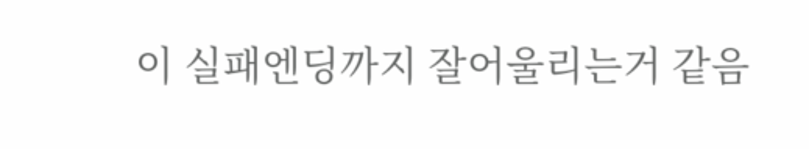이 실패엔딩까지 잘어울리는거 같음